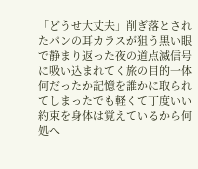「どうせ大丈夫」削ぎ落とされたパンの耳カラスが狙う黒い眼で静まり返った夜の道点滅信号に吸い込まれてく旅の目的一体何だったか記憶を誰かに取られてしまったでも軽くて丁度いい約束を身体は覚えているから何処へ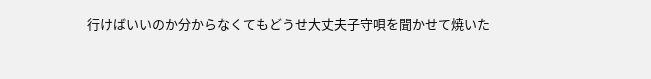行けばいいのか分からなくてもどうせ大丈夫子守唄を聞かせて焼いた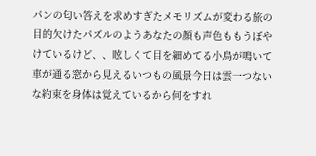パンの匂い答えを求めすぎたメモリズムが変わる旅の目的欠けたパズルのようあなたの顔も声色ももうぼやけているけど、、眩しくて目を細めてる小鳥が鳴いて車が通る窓から見えるいつもの風景今日は雲一つないな約束を身体は覚えているから何をすれ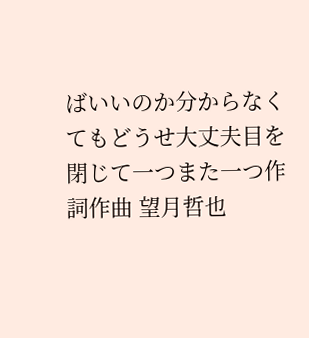ばいいのか分からなくてもどうせ大丈夫目を閉じて一つまた一つ作詞作曲 望月哲也